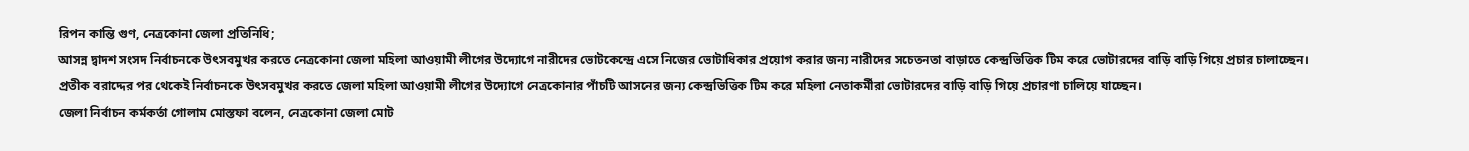রিপন কান্তি গুণ, নেত্রকোনা জেলা প্রতিনিধি;
আসন্ন দ্বাদশ সংসদ নির্বাচনকে উৎসবমুখর করতে নেত্রকোনা জেলা মহিলা আওয়ামী লীগের উদ্যোগে নারীদের ভোটকেন্দ্রে এসে নিজের ভোটাধিকার প্রয়োগ করার জন্য নারীদের সচেতনতা বাড়াতে কেন্দ্রভিত্তিক টিম করে ভোটারদের বাড়ি বাড়ি গিয়ে প্রচার চালাচ্ছেন।
প্রতীক বরাদ্দের পর থেকেই নির্বাচনকে উৎসবমুখর করতে জেলা মহিলা আওয়ামী লীগের উদ্যোগে নেত্রকোনার পাঁচটি আসনের জন্য কেন্দ্রভিত্তিক টিম করে মহিলা নেতাকর্মীরা ভোটারদের বাড়ি বাড়ি গিয়ে প্রচারণা চালিয়ে যাচ্ছেন।
জেলা নির্বাচন কর্মকর্তা গোলাম মোস্তফা বলেন, নেত্রকোনা জেলা মোট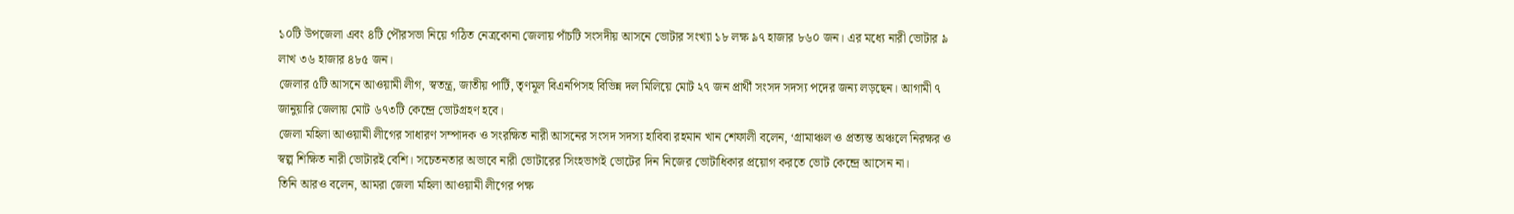১০টি উপজেলা এবং ৪টি পৌরসভা নিয়ে গঠিত নেত্রকোনা জেলায় পাঁচটি সংসদীয় আসনে ভোটার সংখ্যা ১৮ লক্ষ ৯৭ হাজার ৮৬০ জন। এর মধ্যে নারী ভোটার ৯ লাখ ৩৬ হাজার ৪৮৫ জন।
জেলার ৫টি আসনে আওয়ামী লীগ, স্বতন্ত্র, জাতীয় পার্টি, তৃণমূল বিএনপিসহ বিভিন্ন দল মিলিয়ে মোট ২৭ জন প্রার্থী সংসদ সদস্য পদের জন্য লড়ছেন। আগামী ৭ জানুয়ারি জেলায় মোট ৬৭৩টি কেন্দ্রে ভোটগ্রহণ হবে।
জেলা মহিলা আওয়ামী লীগের সাধারণ সম্পাদক ও সংরক্ষিত নারী আসনের সংসদ সদস্য হাবিবা রহমান খান শেফালী বলেন, ‘গ্রামাঞ্চল ও প্রত্যন্ত অঞ্চলে নিরক্ষর ও স্বল্প শিক্ষিত নারী ভোটারই বেশি। সচেতনতার অভাবে নারী ভোটারের সিংহভাগই ভোটের দিন নিজের ভোটাধিকার প্রয়োগ করতে ভোট কেন্দ্রে আসেন না।
তিনি আরও বলেন, আমরা জেলা মহিলা আওয়ামী লীগের পক্ষ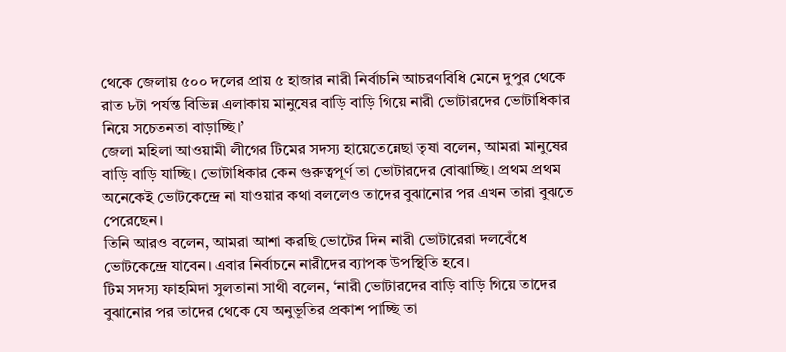থেকে জেলায় ৫০০ দলের প্রায় ৫ হাজার নারী নির্বাচনি আচরণবিধি মেনে দুপুর থেকে রাত ৮টা পর্যন্ত বিভিন্ন এলাকায় মানুষের বাড়ি বাড়ি গিয়ে নারী ভোটারদের ভোটাধিকার নিয়ে সচেতনতা বাড়াচ্ছি।’
জেলা মহিলা আওয়ামী লীগের টিমের সদস্য হায়েতেন্নেছা তৃষা বলেন, আমরা মানুষের বাড়ি বাড়ি যাচ্ছি। ভোটাধিকার কেন গুরুত্বপূর্ণ তা ভোটারদের বোঝাচ্ছি। প্রথম প্রথম অনেকেই ভোটকেন্দ্রে না যাওয়ার কথা বললেও তাদের বুঝানোর পর এখন তারা বুঝতে পেরেছেন।
তিনি আরও বলেন, আমরা আশা করছি ভোটের দিন নারী ভোটারেরা দলবেঁধে ভোটকেন্দ্রে যাবেন। এবার নির্বাচনে নারীদের ব্যাপক উপস্থিতি হবে।
টিম সদস্য ফাহমিদা সুলতানা সাথী বলেন, ‘নারী ভোটারদের বাড়ি বাড়ি গিয়ে তাদের বুঝানোর পর তাদের থেকে যে অনুভূতির প্রকাশ পাচ্ছি তা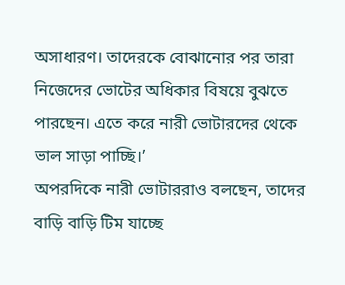অসাধারণ। তাদেরকে বোঝানোর পর তারা নিজেদের ভোটের অধিকার বিষয়ে বুঝতে পারছেন। এতে করে নারী ভোটারদের থেকে ভাল সাড়া পাচ্ছি।’
অপরদিকে নারী ভোটাররাও বলছেন, তাদের বাড়ি বাড়ি টিম যাচ্ছে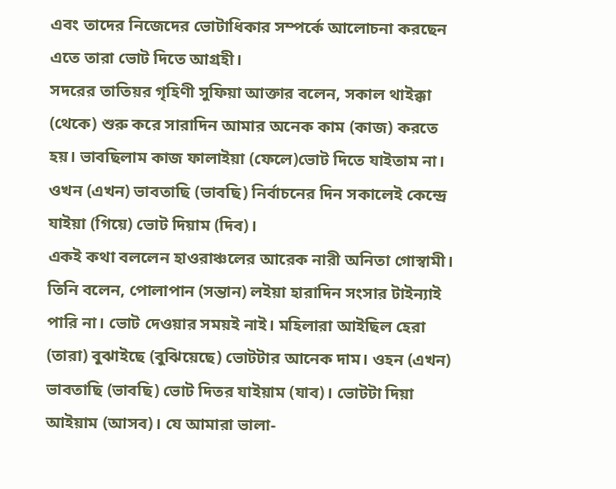এবং তাদের নিজেদের ভোটাধিকার সম্পর্কে আলোচনা করছেন এতে তারা ভোট দিতে আগ্রহী।
সদরের তাতিয়র গৃহিণী সুফিয়া আক্তার বলেন, সকাল থাইক্কা (থেকে) শুরু করে সারাদিন আমার অনেক কাম (কাজ) করতে হয়। ভাবছিলাম কাজ ফালাইয়া (ফেলে)ভোট দিতে যাইতাম না। ওখন (এখন) ভাবতাছি (ভাবছি) নির্বাচনের দিন সকালেই কেন্দ্রে যাইয়া (গিয়ে) ভোট দিয়াম (দিব)।
একই কথা বললেন হাওরাঞ্চলের আরেক নারী অনিতা গোস্বামী। তিনি বলেন, পোলাপান (সন্তান) লইয়া হারাদিন সংসার টাইন্যাই পারি না। ভোট দেওয়ার সময়ই নাই। মহিলারা আইছিল হেরা (তারা) বুঝাইছে (বুঝিয়েছে) ভোটটার আনেক দাম। ওহন (এখন) ভাবতাছি (ভাবছি) ভোট দিতর যাইয়াম (যাব)। ভোটটা দিয়া আইয়াম (আসব)। যে আমারা ভালা-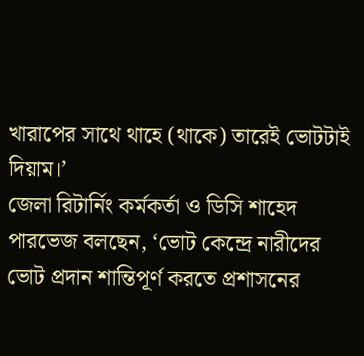খারাপের সাথে থাহে (থাকে) তারেই ভোটটাই দিয়াম।’
জেলা রিটার্নিং কর্মকর্তা ও ডিসি শাহেদ পারভেজ বলছেন, ‘ভোট কেন্দ্রে নারীদের ভোট প্রদান শান্তিপূর্ণ করতে প্রশাসনের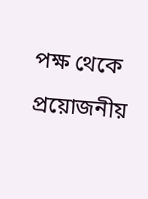পক্ষ থেকে প্রয়োজনীয়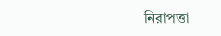নিরাপত্তা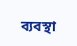ব্যবস্থা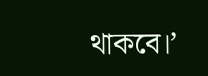থাকবে।’